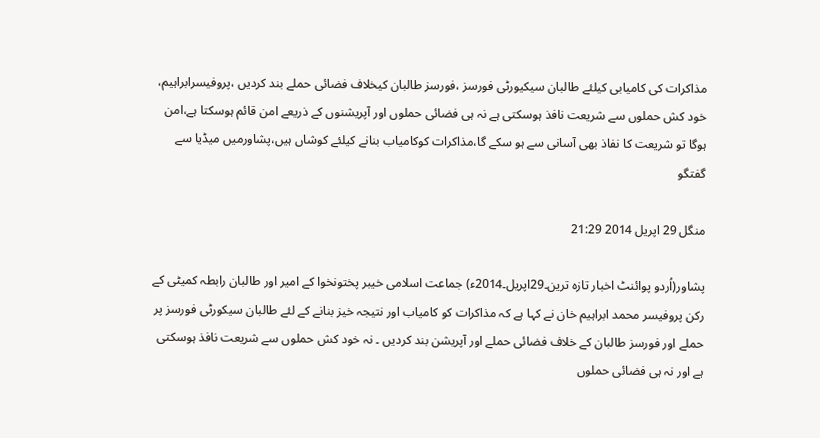مذاکرات کی کامیابی کیلئے طالبان سیکیورٹی فورسز ،فورسز طالبان کیخلاف فضائی حملے بند کردیں ،پروفیسرابراہیم، خود کش حملوں سے شریعت نافذ ہوسکتی ہے نہ ہی فضائی حملوں اور آپریشنوں کے ذریعے امن قائم ہوسکتا ہے،امن ہوگا تو شریعت کا نفاذ بھی آسانی سے ہو سکے گا،مذاکرات کوکامیاب بنانے کیلئے کوشاں ہیں،پشاورمیں میڈیا سے گفتگو

منگل 29 اپریل 2014 21:29

پشاور(اُردو پوائنٹ اخبار تازہ ترین۔29اپریل۔2014ء) جماعت اسلامی خیبر پختونخوا کے امیر اور طالبان رابطہ کمیٹی کے رکن پروفیسر محمد ابراہیم خان نے کہا ہے کہ مذاکرات کو کامیاب اور نتیجہ خیز بنانے کے لئے طالبان سیکورٹی فورسز پر حملے اور فورسز طالبان کے خلاف فضائی حملے اور آپریشن بند کردیں ۔ نہ خود کش حملوں سے شریعت نافذ ہوسکتی ہے اور نہ ہی فضائی حملوں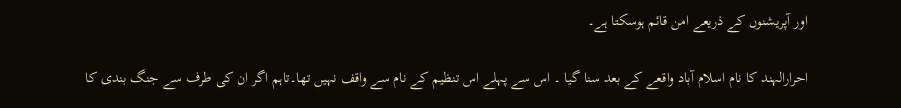اور آپریشنوں کے ذریعے امن قائم ہوسکتا ہے۔

احرارالہند کا نام اسلام آباد واقعے کے بعد سنا گیا ۔ اس سے پہلے اس تنظیم کے نام سے واقف نہیں تھا۔تاہم اگر ان کی طرف سے جنگ بندی کا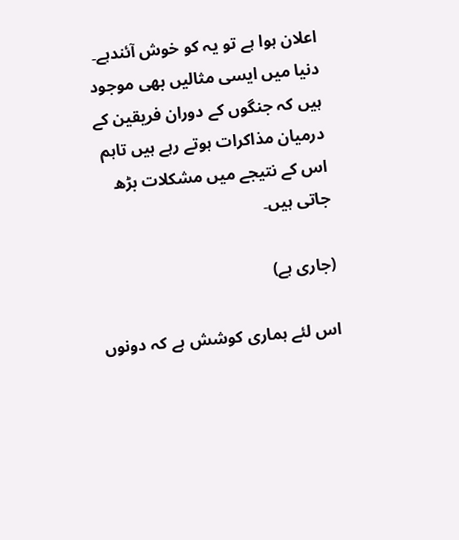اعلان ہوا ہے تو یہ کو خوش آئندہے۔ دنیا میں ایسی مثالیں بھی موجود ہیں کہ جنگوں کے دوران فریقین کے درمیان مذاکرات ہوتے رہے ہیں تاہم اس کے نتیجے میں مشکلات بڑھ جاتی ہیں۔

(جاری ہے)

اس لئے ہماری کوشش ہے کہ دونوں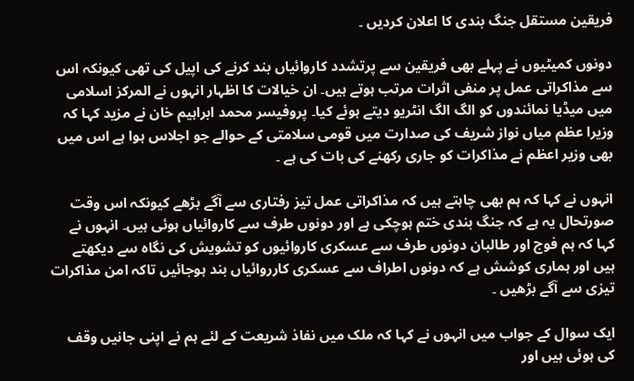فریقین مستقل جنگ بندی کا اعلان کردیں ۔

دونوں کمیٹیوں نے پہلے بھی فریقین سے پرتشدد کاروائیاں بند کرنے کی اپیل کی تھی کیونکہ اس سے مذاکراتی عمل پر منفی اثرات مرتب ہوتے ہیں۔ ان خیالات کا اظہار انہوں نے المرکز اسلامی میں میڈیا نمائندوں کو الگ الگ انٹریو دیتے ہوئے کیا۔ پروفیسر محمد ابراہیم خان نے مزید کہا کہ وزیرا عظم میاں نواز شریف کی صدارت میں قومی سلامتی کے حوالے جو اجلاس ہوا ہے اس میں بھی وزیر اعظم نے مذاکرات کو جاری رکھنے کی بات کی ہے ۔

انہوں نے کہا کہ ہم بھی چاہتے ہیں کہ مذاکراتی عمل تیز رفتاری سے آگے بڑھے کیونکہ اس وقت صورتحال یہ ہے کہ جنگ بندی ختم ہوچکی ہے اور دونوں طرف سے کاروائیاں ہوئی ہیں۔ انہوں نے کہا کہ ہم فوج اور طالبان دونوں طرف سے عسکری کاروائیوں کو تشویش کی نگاہ سے دیکھتے ہیں اور ہماری کوشش ہے کہ دونوں اطراف سے عسکری کارروائیاں بند ہوجائیں تاکہ امن مذاکرات تیزی سے آگے بڑھیں ۔

ایک سوال کے جواب میں انہوں نے کہا کہ ملک میں نفاذ شریعت کے لئے ہم نے اپنی جانیں وقف کی ہوئی ہیں اور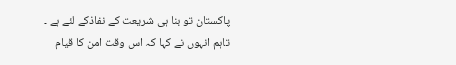پاکستان تو بنا ہی شریعت کے نفاذکے لئے ہے ۔ تاہم انہوں نے کہا کہ اس وقت امن کا قیام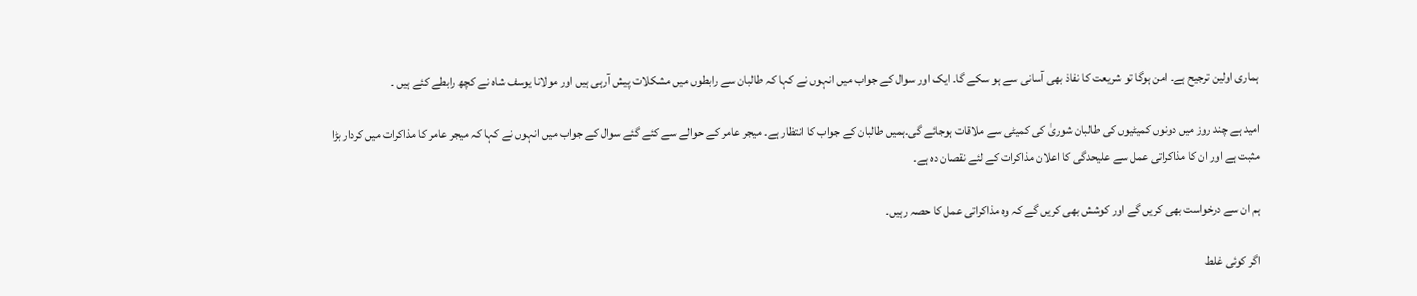ہماری اولین ترجیح ہے۔ امن ہوگا تو شریعت کا نفاذ بھی آسانی سے ہو سکے گا۔ ایک اور سوال کے جواب میں انہوں نے کہا کہ طالبان سے رابطوں میں مشکلات پیش آرہی ہیں اور مولانا یوسف شاہ نے کچھ رابطے کئے ہیں ۔

امید ہے چند روز میں دونوں کمیٹیوں کی طالبان شوریٰ کی کمیٹی سے ملاقات ہوجائے گی۔ہمیں طالبان کے جواب کا انتظار ہے۔ میجر عامر کے حوالے سے کئے گئے سوال کے جواب میں انہوں نے کہا کہ میجر عامر کا مذاکرات میں کردار بڑا مثبت ہے اور ان کا مذاکراتی عمل سے علیحدگی کا اعلان مذاکرات کے لئے نقصان دہ ہے۔

ہم ان سے درخواست بھی کریں گے اور کوشش بھی کریں گے کہ وہ مذاکراتی عمل کا حصہ رہیں۔

اگر کوئی غلط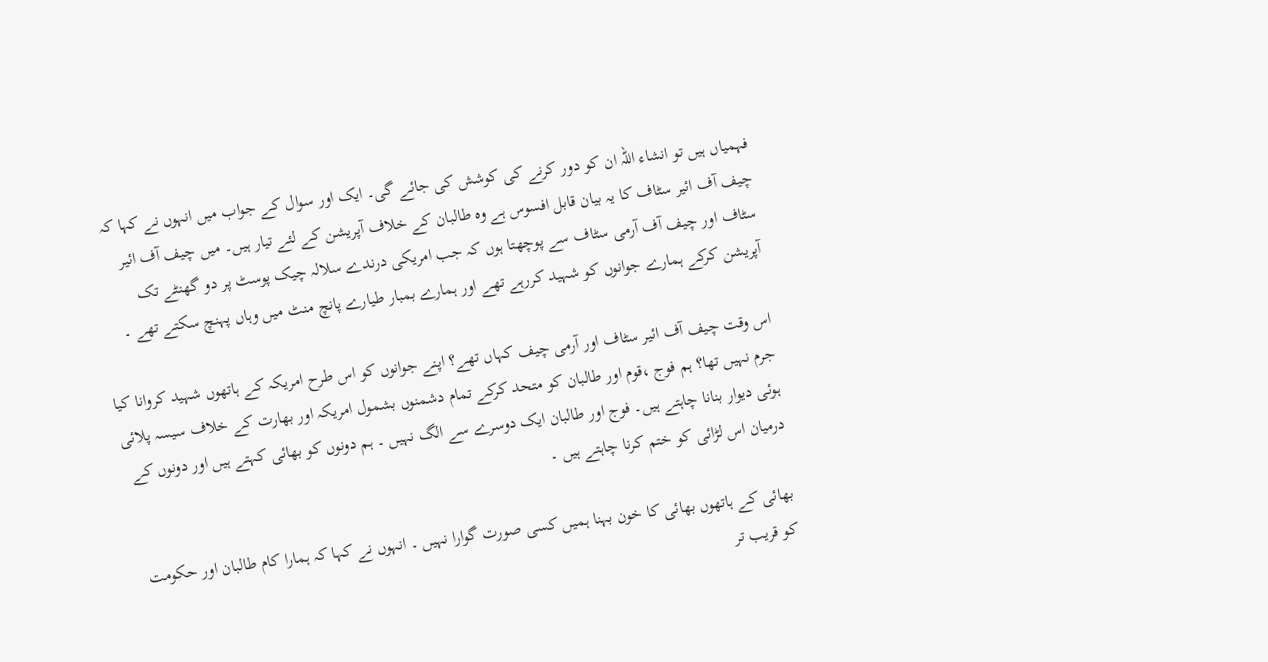فہمیاں ہیں تو انشاء اللہ ان کو دور کرنے کی کوشش کی جائے گی۔ ایک اور سوال کے جواب میں انہوں نے کہا کہ چیف آف ائیر سٹاف کا یہ بیان قابل افسوس ہے وہ طالبان کے خلاف آپریشن کے لئے تیار ہیں۔ میں چیف آف ائیر سٹاف اور چیف آف آرمی سٹاف سے پوچھتا ہوں کہ جب امریکی درندے سلالہ چیک پوسٹ پر دو گھنٹے تک آپریشن کرکے ہمارے جوانوں کو شہید کررہے تھے اور ہمارے بمبار طیارے پانچ منٹ میں وہاں پہنچ سکتے تھے ۔

اس وقت چیف آف ائیر سٹاف اور آرمی چیف کہاں تھے؟ اپنے جوانوں کو اس طرح امریکہ کے ہاتھوں شہید کروانا کیا جرم نہیں تھا؟ ہم فوج ،قوم اور طالبان کو متحد کرکے تمام دشمنوں بشمول امریکہ اور بھارت کے خلاف سیسہ پلائی ہوئی دیوار بنانا چاہتے ہیں۔ فوج اور طالبان ایک دوسرے سے الگ نہیں ۔ ہم دونوں کو بھائی کہتے ہیں اور دونوں کے درمیان اس لڑائی کو ختم کرنا چاہتے ہیں ۔

بھائی کے ہاتھوں بھائی کا خون بہنا ہمیں کسی صورت گوارا نہیں ۔ انہوں نے کہا کہ ہمارا کام طالبان اور حکومت کو قریب تر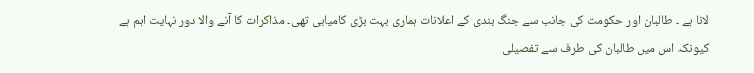لانا ہے ۔ طالبان اور حکومت کی جانب سے جنگ بندی کے اعلانات ہماری بہت بڑی کامیابی تھی۔ مذاکرات کا آنے والا دور نہایت اہم ہے کیونکہ اس میں طالبان کی طرف سے تفصیلی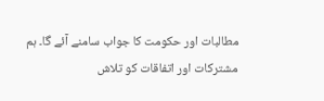مطالبات اور حکومت کا جواب سامنے آئے گا۔ ہم مشترکات اور اتفاقات کو تلاش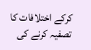کرکے اختلافات کا تصفیہ کرنے کی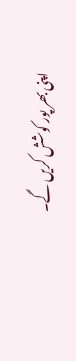اپنی بھر پور کوشش کریں گے۔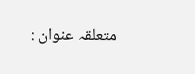متعلقہ عنوان :